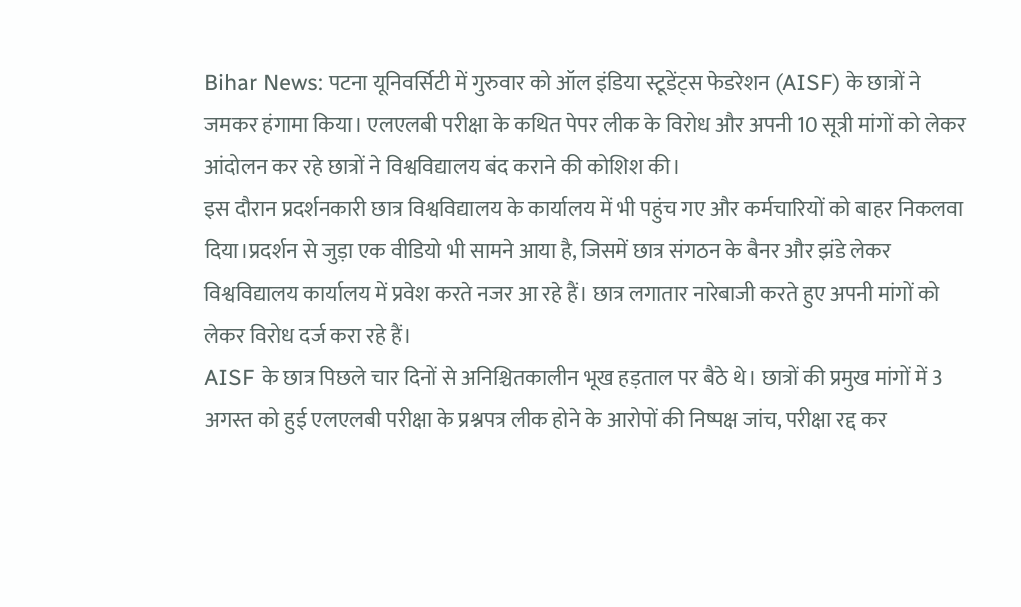Bihar News: पटना यूनिवर्सिटी में गुरुवार को ऑल इंडिया स्टूडेंट्स फेडरेशन (AISF) के छात्रों ने जमकर हंगामा किया। एलएलबी परीक्षा के कथित पेपर लीक के विरोध और अपनी 10 सूत्री मांगों को लेकर आंदोलन कर रहे छात्रों ने विश्वविद्यालय बंद कराने की कोशिश की।
इस दौरान प्रदर्शनकारी छात्र विश्वविद्यालय के कार्यालय में भी पहुंच गए और कर्मचारियों को बाहर निकलवा दिया।प्रदर्शन से जुड़ा एक वीडियो भी सामने आया है, जिसमें छात्र संगठन के बैनर और झंडे लेकर विश्वविद्यालय कार्यालय में प्रवेश करते नजर आ रहे हैं। छात्र लगातार नारेबाजी करते हुए अपनी मांगों को लेकर विरोध दर्ज करा रहे हैं।
AISF के छात्र पिछले चार दिनों से अनिश्चितकालीन भूख हड़ताल पर बैठे थे। छात्रों की प्रमुख मांगों में 3 अगस्त को हुई एलएलबी परीक्षा के प्रश्नपत्र लीक होने के आरोपों की निष्पक्ष जांच, परीक्षा रद्द कर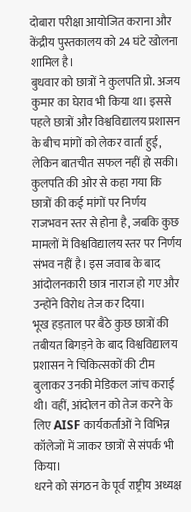दोबारा परीक्षा आयोजित कराना और केंद्रीय पुस्तकालय को 24 घंटे खोलना शामिल है।
बुधवार को छात्रों ने कुलपति प्रो. अजय कुमार का घेराव भी किया था। इससे पहले छात्रों और विश्वविद्यालय प्रशासन के बीच मांगों को लेकर वार्ता हुई, लेकिन बातचीत सफल नहीं हो सकी। कुलपति की ओर से कहा गया कि छात्रों की कई मांगों पर निर्णय राजभवन स्तर से होना है, जबकि कुछ मामलों में विश्वविद्यालय स्तर पर निर्णय संभव नहीं है। इस जवाब के बाद आंदोलनकारी छात्र नाराज हो गए और उन्होंने विरोध तेज कर दिया।
भूख हड़ताल पर बैठे कुछ छात्रों की तबीयत बिगड़ने के बाद विश्वविद्यालय प्रशासन ने चिकित्सकों की टीम बुलाकर उनकी मेडिकल जांच कराई थी। वहीं, आंदोलन को तेज करने के लिए AISF कार्यकर्ताओं ने विभिन्न कॉलेजों में जाकर छात्रों से संपर्क भी किया।
धरने को संगठन के पूर्व राष्ट्रीय अध्यक्ष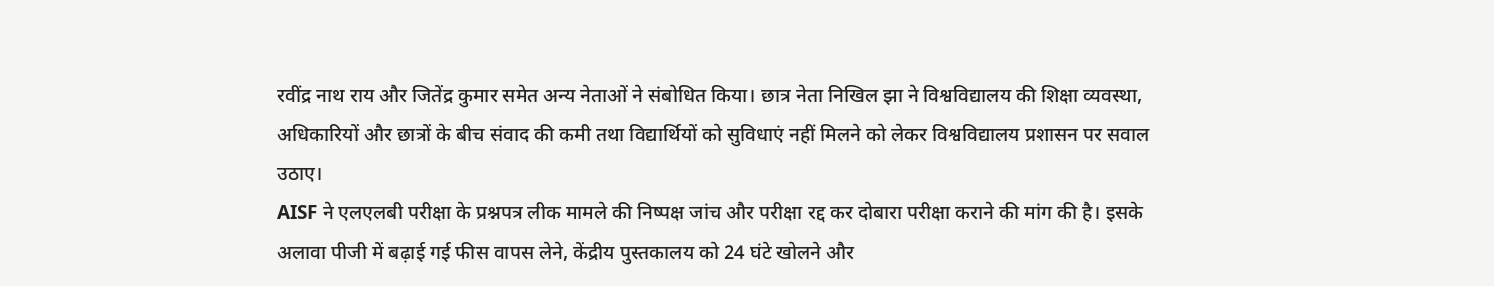रवींद्र नाथ राय और जितेंद्र कुमार समेत अन्य नेताओं ने संबोधित किया। छात्र नेता निखिल झा ने विश्वविद्यालय की शिक्षा व्यवस्था, अधिकारियों और छात्रों के बीच संवाद की कमी तथा विद्यार्थियों को सुविधाएं नहीं मिलने को लेकर विश्वविद्यालय प्रशासन पर सवाल उठाए।
AISF ने एलएलबी परीक्षा के प्रश्नपत्र लीक मामले की निष्पक्ष जांच और परीक्षा रद्द कर दोबारा परीक्षा कराने की मांग की है। इसके अलावा पीजी में बढ़ाई गई फीस वापस लेने, केंद्रीय पुस्तकालय को 24 घंटे खोलने और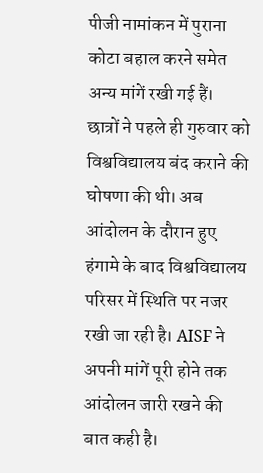पीजी नामांकन में पुराना कोटा बहाल करने समेत अन्य मांगें रखी गई हैं।
छात्रों ने पहले ही गुरुवार को विश्वविद्यालय बंद कराने की घोषणा की थी। अब आंदोलन के दौरान हुए हंगामे के बाद विश्वविद्यालय परिसर में स्थिति पर नजर रखी जा रही है। AISF ने अपनी मांगें पूरी होने तक आंदोलन जारी रखने की बात कही है।